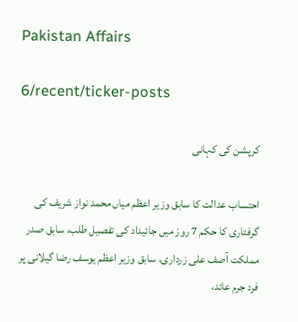Pakistan Affairs

6/recent/ticker-posts

کرپشن کی کہانی

احتساب عدالت کا سابق وزیر اعظم میاں محمد نواز شریف کی گرفتاری کا حکم 7 روز میں جائیداد کی تفصیل طلب، سابق صدر مملکت آصف علی زرداری، سابق وزیر اعظم یوسف رضا گیلانی پر فرد جرم عائد،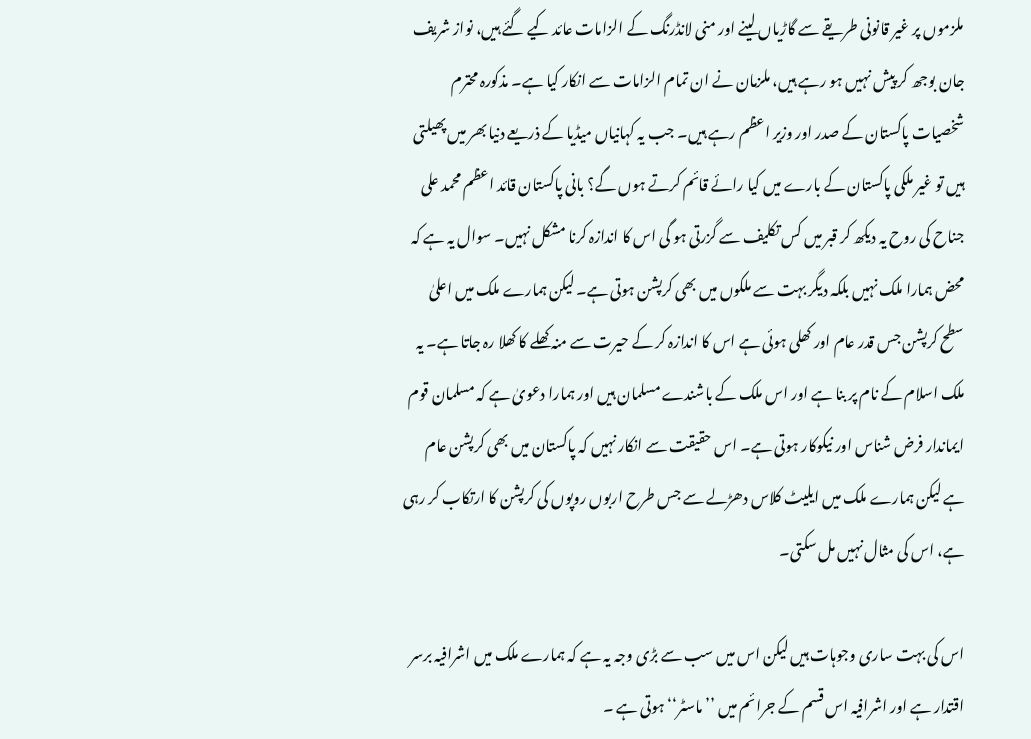ملزموں پر غیر قانونی طریقے سے گاڑیاں لینے اور منی لانڈرنگ کے الزامات عائد کیے گئے ہیں، نواز شریف جان بوجھ کر پیش نہیں ہو رہے ہیں، ملزمان نے ان تمام الزامات سے انکار کیا ہے۔ مذکورہ محترم شخصیات پاکستان کے صدر اور وزیر اعظم رہے ہیں۔ جب یہ کہانیاں میڈیا کے ذریعے دنیا بھر میں پھیلتی ہیں تو غیر ملکی پاکستان کے بارے میں کیا رائے قائم کرتے ہوں گے؟ بانی پاکستان قائد اعظم محمد علی جناح کی روح یہ دیکھ کر قبر میں کس تکلیف سے گزرتی ہو گی اس کا اندازہ کرنا مشکل نہیں۔ سوال یہ ہے کہ محض ہمارا ملک نہیں بلکہ دیگر بہت سے ملکوں میں بھی کرپشن ہوتی ہے۔ لیکن ہمارے ملک میں اعلیٰ سطح کرپشن جس قدر عام اور کھلی ہوئی ہے اس کا اندازہ کر کے حیرت سے منہ کھلے کا کھلا رہ جاتا ہے۔ یہ ملک اسلام کے نام پر بنا ہے اور اس ملک کے باشندے مسلمان ہیں اور ہمارا دعویٰ ہے کہ مسلمان قوم ایماندار فرض شناس اور نیکوکار ہوتی ہے۔ اس حقیقت سے انکار نہیں کہ پاکستان میں بھی کرپشن عام ہے لیکن ہمارے ملک میں ایلیٹ کلاس دھڑلے سے جس طرح اربوں روپوں کی کرپشن کا ارتکاب کر رہی ہے، اس کی مثال نہیں مل سکتی۔

اس کی بہت ساری وجوہات ہیں لیکن اس میں سب سے بڑی وجہ یہ ہے کہ ہمارے ملک میں اشرافیہ برسر اقتدار ہے اور اشرافیہ اس قسم کے جرائم میں ’’ماسٹر‘‘ ہوتی ہے ۔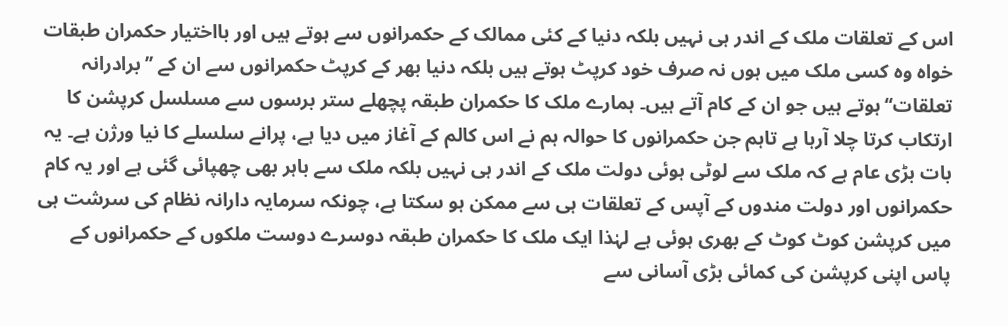اس کے تعلقات ملک کے اندر ہی نہیں بلکہ دنیا کے کئی ممالک کے حکمرانوں سے ہوتے ہیں اور بااختیار حکمران طبقات خواہ وہ کسی ملک میں ہوں نہ صرف خود کرپٹ ہوتے ہیں بلکہ دنیا بھر کے کرپٹ حکمرانوں سے ان کے ’’برادرانہ تعلقات‘‘ ہوتے ہیں جو ان کے کام آتے ہیں۔ ہمارے ملک کا حکمران طبقہ پچھلے ستر برسوں سے مسلسل کرپشن کا ارتکاب کرتا چلا آرہا ہے تاہم جن حکمرانوں کا حوالہ ہم نے اس کالم کے آغاز میں دیا ہے، پرانے سلسلے کا نیا ورژن ہے۔ یہ بات بڑی عام ہے کہ ملک سے لوٹی ہوئی دولت ملک کے اندر ہی نہیں بلکہ ملک سے باہر بھی چھپائی گئی ہے اور یہ کام حکمرانوں اور دولت مندوں کے آپس کے تعلقات ہی سے ممکن ہو سکتا ہے، چونکہ سرمایہ دارانہ نظام کی سرشت ہی میں کرپشن کوٹ کوٹ کے بھری ہوئی ہے لہٰذا ایک ملک کا حکمران طبقہ دوسرے دوست ملکوں کے حکمرانوں کے پاس اپنی کرپشن کی کمائی بڑی آسانی سے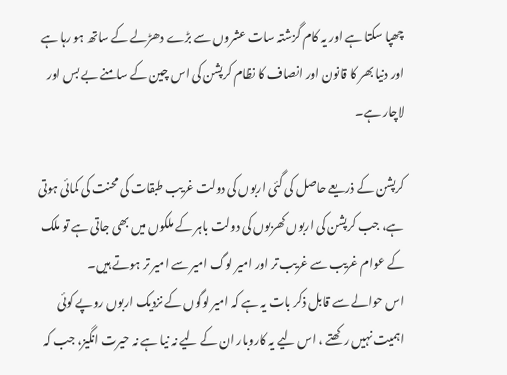چھپا سکتا ہے اور یہ کام گزشتہ سات عشروں سے بڑے دھڑلے کے ساتھ ہو رہا ہے اور دنیا بھر کا قانون اور انصاف کا نظام کرپشن کی اس چین کے سامنے بے بس اور لاچار ہے۔

کرپشن کے ذریعے حاصل کی گئی اربوں کی دولت غریب طبقات کی محنت کی کمائی ہوتی ہے، جب کرپشن کی اربوں کھربوں کی دولت باہر کے ملکوں میں بھی جاتی ہے تو ملک کے عوام غریب سے غریب تر اور امیر لوگ امیر سے امیر تر ہوتے ہیں۔
اس حوالے سے قابل ذکر بات یہ ہے کہ امیر لوگوں کے نزدیک اربوں روپے کوئی اہمیت نہیں رکھتے ، اس لیے یہ کاروبار ان کے لیے نہ نیا ہے نہ حیرت انگیز، جب کہ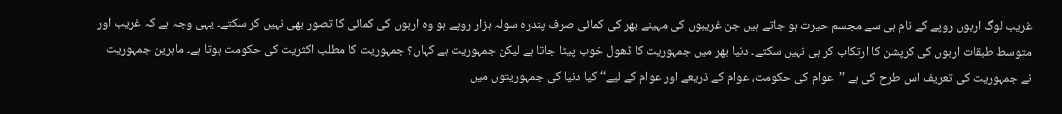غریب لوگ اربوں روپے کے نام ہی سے مجسم حیرت ہو جاتے ہیں جن غریبوں کی مہینے بھر کی کمائی صرف پندرہ سولہ ہزار روپے ہو وہ اربوں کی کمائی کا تصور بھی نہیں کر سکتے۔ یہی وجہ ہے کہ غریب اور متوسط طبقات اربوں کی کرپشن کا ارتکاب کر ہی نہیں سکتے۔ دنیا بھر میں جمہوریت کا ڈھول خوب پیٹا جاتا ہے لیکن جمہوریت ہے کہاں؟ جمہوریت کا مطلب اکثریت کی حکومت ہوتا ہے۔ ماہرین جمہوریت نے جمہوریت کی تعریف اس طرح کی ہے ’’عوام کی حکومت، عوام کے ذریعے اور عوام کے لیے‘‘ کیا دنیا کی جمہوریتوں میں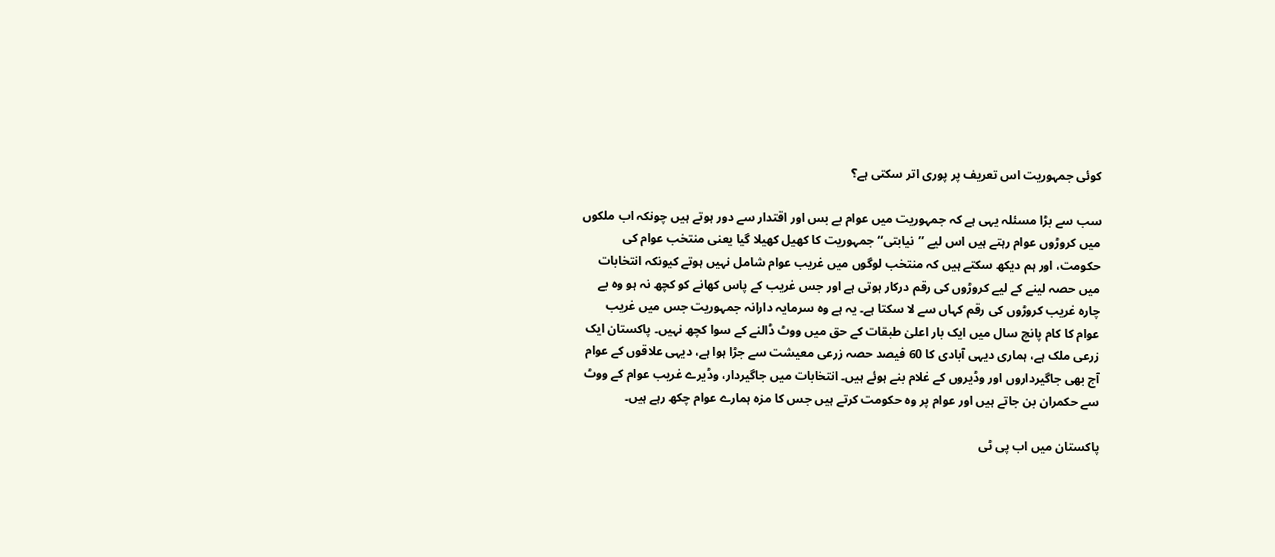کوئی جمہوریت اس تعریف پر پوری اتر سکتی ہے؟

سب سے بڑا مسئلہ یہی ہے کہ جمہوریت میں عوام بے بس اور اقتدار سے دور ہوتے ہیں چونکہ اب ملکوں میں کروڑوں عوام رہتے ہیں اس لیے ’’نیابتی‘‘ جمہوریت کا کھیل کھیلا گیا یعنی منتخب عوام کی حکومت، اور ہم دیکھ سکتے ہیں کہ منتخب لوگوں میں غریب عوام شامل نہیں ہوتے کیونکہ انتخابات میں حصہ لینے کے لیے کروڑوں کی رقم درکار ہوتی ہے اور جس غریب کے پاس کھانے کو کچھ نہ ہو وہ بے چارہ غریب کروڑوں کی رقم کہاں سے لا سکتا ہے۔ یہ ہے وہ سرمایہ دارانہ جمہوریت جس میں غریب عوام کا کام پانچ سال میں ایک بار اعلیٰ طبقات کے حق میں ووٹ ڈالنے کے سوا کچھ نہیں۔ پاکستان ایک زرعی ملک ہے، ہماری دیہی آبادی کا 60 فیصد حصہ زرعی معیشت سے جڑا ہوا ہے، دیہی علاقوں کے عوام آج بھی جاگیرداروں اور وڈیروں کے غلام بنے ہوئے ہیں۔ انتخابات میں جاگیردار، وڈیرے غریب عوام کے ووٹ سے حکمران بن جاتے ہیں اور عوام پر وہ حکومت کرتے ہیں جس کا مزہ ہمارے عوام چکھ رہے ہیں۔

پاکستان میں اب پی ٹی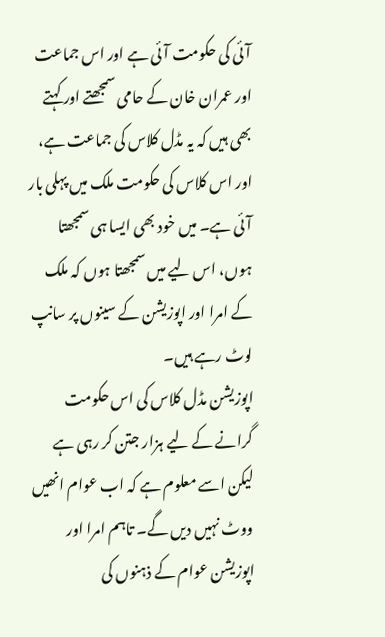آئی کی حکومت آئی ہے اور اس جماعت اور عمران خان کے حامی سمجھتے اور کہتے بھی ہیں کہ یہ مڈل کلاس کی جماعت ہے، اور اس کلاس کی حکومت ملک میں پہلی بار آئی ہے۔ میں خود بھی ایسا ہی سمجھتا ہوں، اس لیے میں سمجھتا ہوں کہ ملک کے امرا اور اپوزیشن کے سینوں پر سانپ لوٹ رہے ہیں۔
اپوزیشن مڈل کلاس کی اس حکومت گرانے کے لیے ہزار جتن کر رہی ہے لیکن اسے معلوم ہے کہ اب عوام انھیں ووٹ نہیں دیں گے۔ تاہم امرا اور اپوزیشن عوام کے ذہنوں کی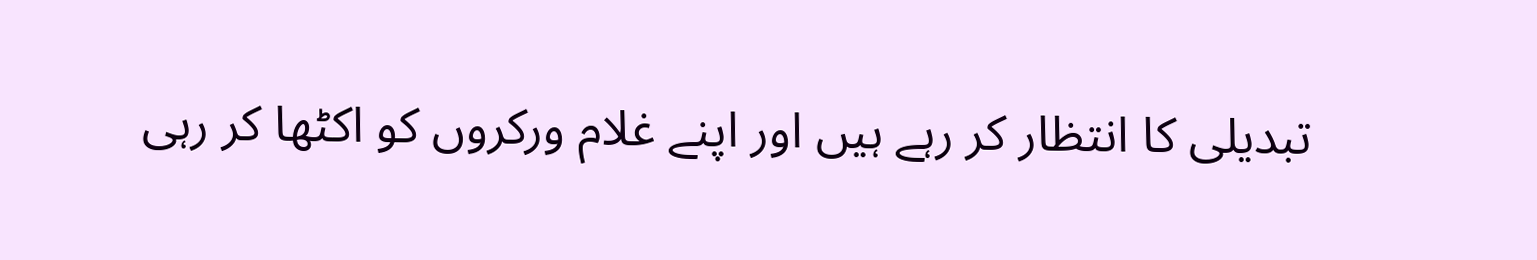تبدیلی کا انتظار کر رہے ہیں اور اپنے غلام ورکروں کو اکٹھا کر رہی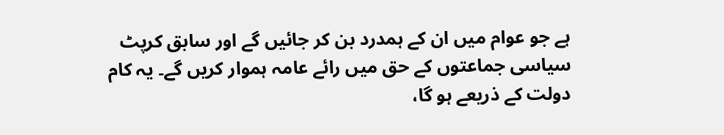ہے جو عوام میں ان کے ہمدرد بن کر جائیں گے اور سابق کرپٹ سیاسی جماعتوں کے حق میں رائے عامہ ہموار کریں گے۔ یہ کام دولت کے ذریعے ہو گا،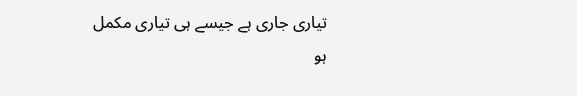تیاری جاری ہے جیسے ہی تیاری مکمل ہو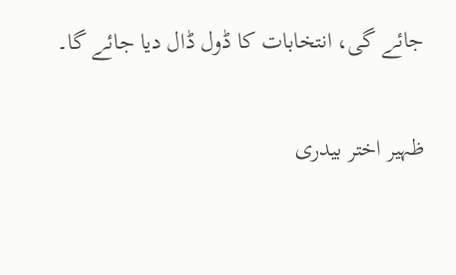جائے گی، انتخابات کا ڈول ڈال دیا جائے گا۔

ظہیر اختر بیدری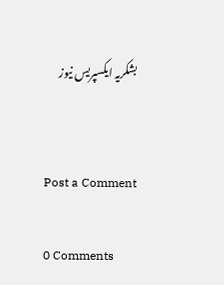بشکریہ ایکسپریس نیوز


Post a Comment

0 Comments